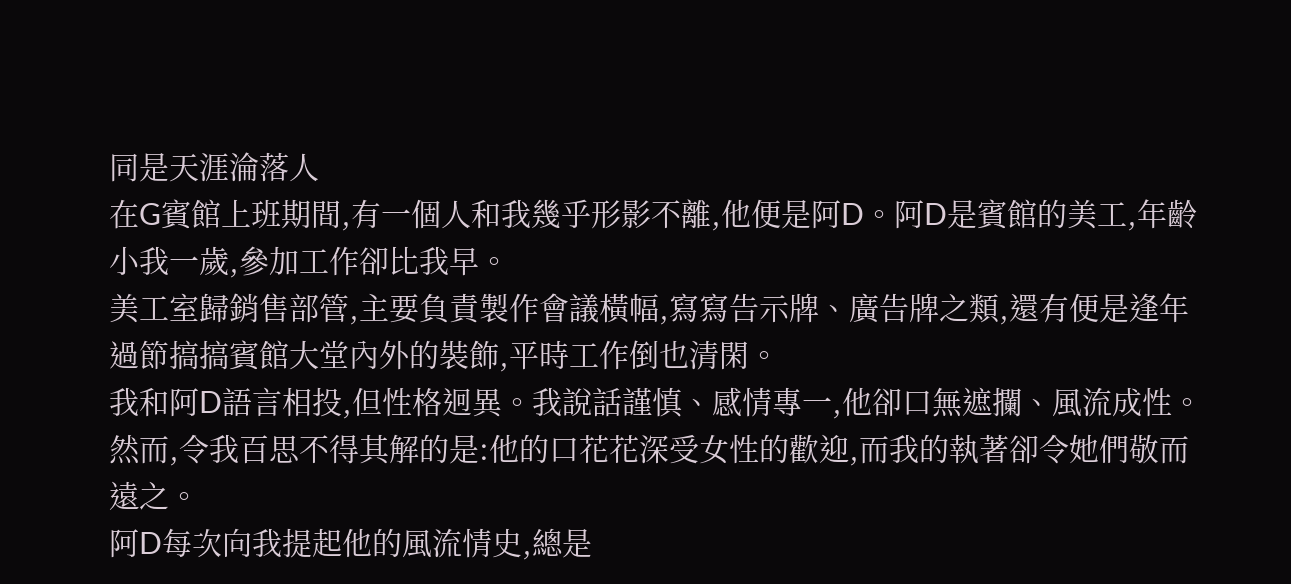同是天涯淪落人
在G賓館上班期間,有一個人和我幾乎形影不離,他便是阿D。阿D是賓館的美工,年齡小我一歲,參加工作卻比我早。
美工室歸銷售部管,主要負責製作會議橫幅,寫寫告示牌、廣告牌之類,還有便是逢年過節搞搞賓館大堂內外的裝飾,平時工作倒也清閑。
我和阿D語言相投,但性格迥異。我說話謹慎、感情專一,他卻口無遮攔、風流成性。然而,令我百思不得其解的是:他的口花花深受女性的歡迎,而我的執著卻令她們敬而遠之。
阿D每次向我提起他的風流情史,總是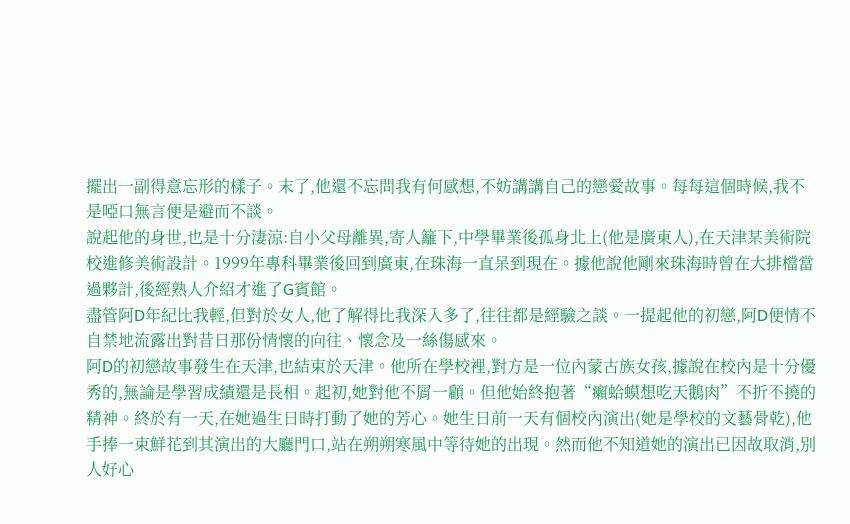擺出一副得意忘形的樣子。末了,他還不忘問我有何感想,不妨講講自己的戀愛故事。每每這個時候,我不是啞口無言便是避而不談。
說起他的身世,也是十分淒涼:自小父母離異,寄人籬下,中學畢業後孤身北上(他是廣東人),在天津某美術院校進修美術設計。1999年專科畢業後回到廣東,在珠海一直呆到現在。據他說他剛來珠海時曾在大排檔當過夥計,後經熟人介紹才進了G賓館。
盡管阿D年紀比我輕,但對於女人,他了解得比我深入多了,往往都是經驗之談。一提起他的初戀,阿D便情不自禁地流露出對昔日那份情懷的向往、懷念及一絲傷感來。
阿D的初戀故事發生在天津,也結束於天津。他所在學校裡,對方是一位內蒙古族女孩,據說在校內是十分優秀的,無論是學習成績還是長相。起初,她對他不屑一顧。但他始終抱著“癩蛤蟆想吃天鵝肉”不折不撓的精神。終於有一天,在她過生日時打動了她的芳心。她生日前一天有個校內演出(她是學校的文藝骨乾),他手捧一束鮮花到其演出的大廳門口,站在朔朔寒風中等待她的出現。然而他不知道她的演出已因故取消,別人好心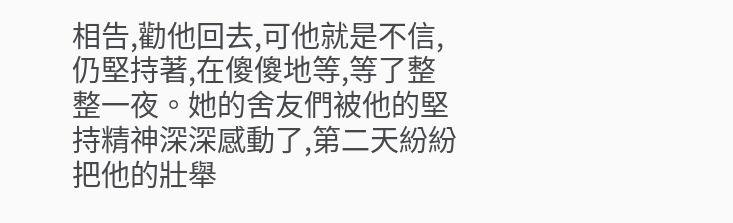相告,勸他回去,可他就是不信,仍堅持著,在傻傻地等,等了整整一夜。她的舍友們被他的堅持精神深深感動了,第二天紛紛把他的壯舉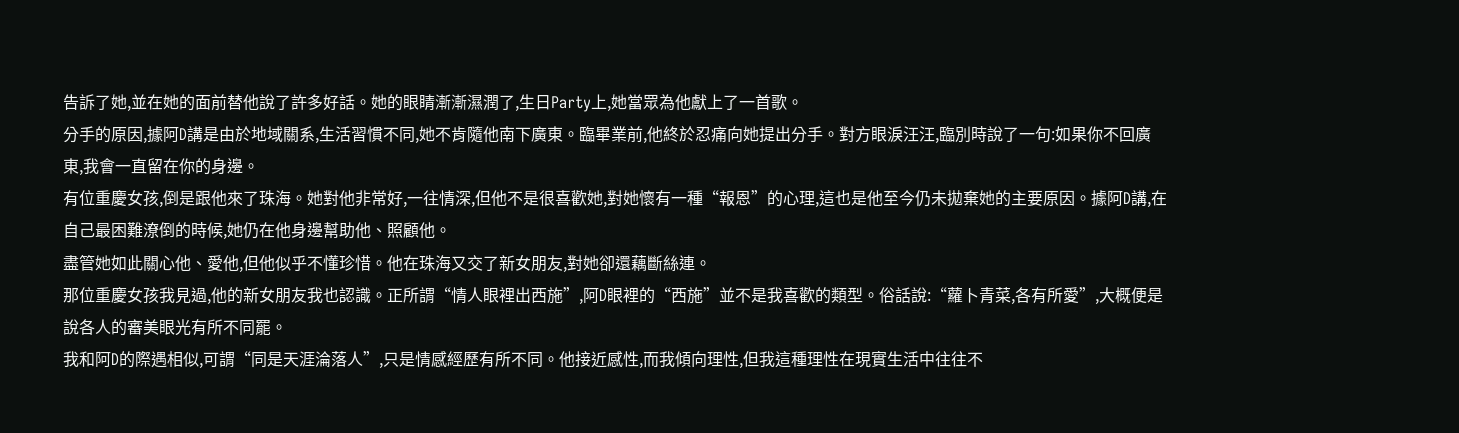告訴了她,並在她的面前替他說了許多好話。她的眼睛漸漸濕潤了,生日Party上,她當眾為他獻上了一首歌。
分手的原因,據阿D講是由於地域關系,生活習慣不同,她不肯隨他南下廣東。臨畢業前,他終於忍痛向她提出分手。對方眼淚汪汪,臨別時說了一句:如果你不回廣東,我會一直留在你的身邊。
有位重慶女孩,倒是跟他來了珠海。她對他非常好,一往情深,但他不是很喜歡她,對她懷有一種“報恩”的心理,這也是他至今仍未拋棄她的主要原因。據阿D講,在自己最困難潦倒的時候,她仍在他身邊幫助他、照顧他。
盡管她如此關心他、愛他,但他似乎不懂珍惜。他在珠海又交了新女朋友,對她卻還藕斷絲連。
那位重慶女孩我見過,他的新女朋友我也認識。正所謂“情人眼裡出西施”,阿D眼裡的“西施”並不是我喜歡的類型。俗話說:“蘿卜青菜,各有所愛”,大概便是說各人的審美眼光有所不同罷。
我和阿D的際遇相似,可謂“同是天涯淪落人”,只是情感經歷有所不同。他接近感性,而我傾向理性,但我這種理性在現實生活中往往不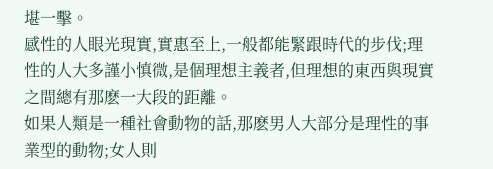堪一擊。
感性的人眼光現實,實惠至上,一般都能緊跟時代的步伐;理性的人大多謹小慎微,是個理想主義者,但理想的東西與現實之間總有那麽一大段的距離。
如果人類是一種社會動物的話,那麽男人大部分是理性的事業型的動物;女人則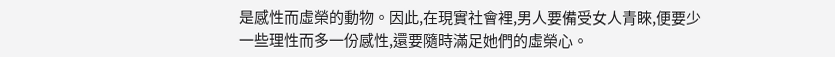是感性而虛榮的動物。因此,在現實社會裡,男人要備受女人青睞,便要少一些理性而多一份感性,還要隨時滿足她們的虛榮心。